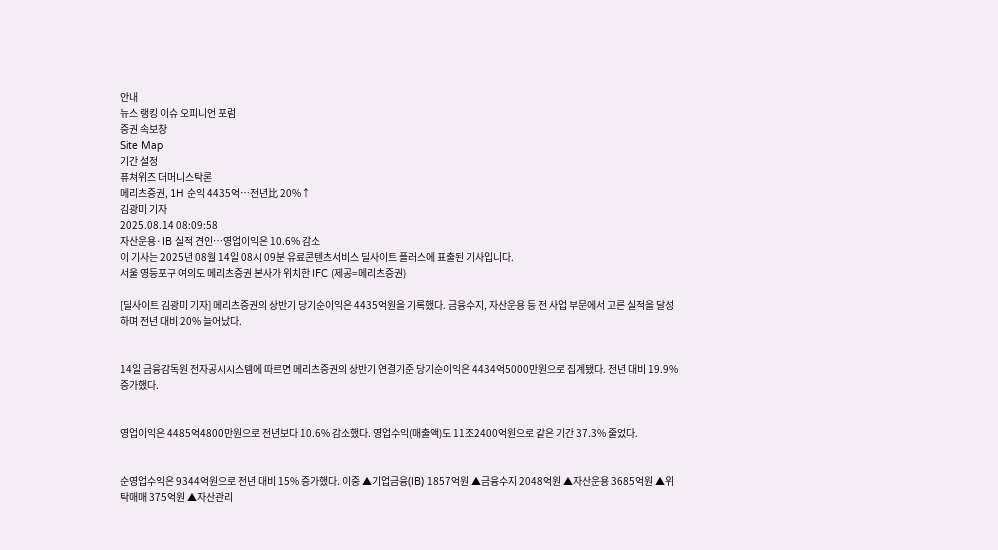안내
뉴스 랭킹 이슈 오피니언 포럼
증권 속보창
Site Map
기간 설정
퓨쳐위즈 더머니스탁론
메리츠증권, 1H 순익 4435억…전년比 20%↑
김광미 기자
2025.08.14 08:09:58
자산운용·IB 실적 견인…영업이익은 10.6% 감소
이 기사는 2025년 08월 14일 08시 09분 유료콘텐츠서비스 딜사이트 플러스에 표출된 기사입니다.
서울 영등포구 여의도 메리츠증권 본사가 위치한 IFC (제공=메리츠증권)

[딜사이트 김광미 기자] 메리츠증권의 상반기 당기순이익은 4435억원을 기록했다. 금융수지, 자산운용 등 전 사업 부문에서 고른 실적을 달성하며 전년 대비 20% 늘어났다.


14일 금융감독원 전자공시시스템에 따르면 메리츠증권의 상반기 연결기준 당기순이익은 4434억5000만원으로 집계됐다. 전년 대비 19.9% 증가했다.


영업이익은 4485억4800만원으로 전년보다 10.6% 감소했다. 영업수익(매출액)도 11조2400억원으로 같은 기간 37.3% 줄었다.


순영업수익은 9344억원으로 전년 대비 15% 증가했다. 이중 ▲기업금융(IB) 1857억원 ▲금융수지 2048억원 ▲자산운용 3685억원 ▲위탁매매 375억원 ▲자산관리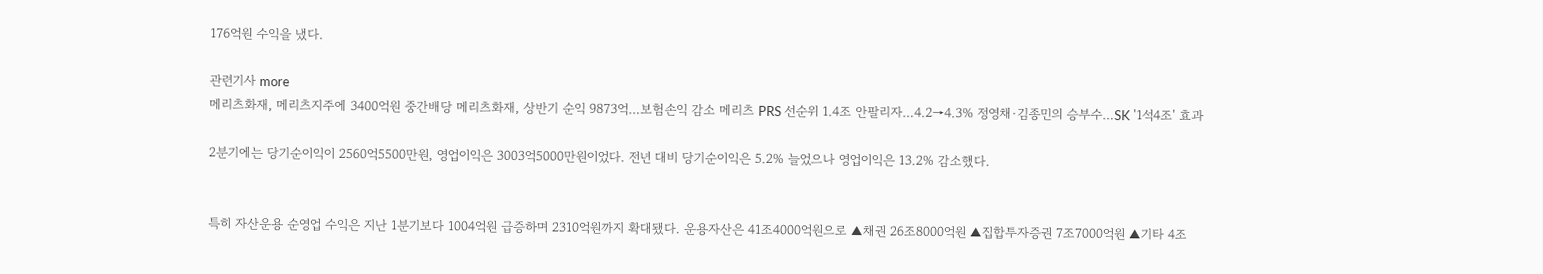176억원 수익을 냈다.

관련기사 more
메리츠화재, 메리츠지주에 3400억원 중간배당 메리츠화재, 상반기 순익 9873억…보험손익 감소 메리츠 PRS 선순위 1.4조 안팔리자…4.2→4.3% 정영채·김종민의 승부수…SK '1석4조' 효과

2분기에는 당기순이익이 2560억5500만원, 영업이익은 3003억5000만원이었다. 전년 대비 당기순이익은 5.2% 늘었으나 영업이익은 13.2% 감소했다.


특히 자산운용 순영업 수익은 지난 1분기보다 1004억원 급증하며 2310억원까지 확대됐다. 운용자산은 41조4000억원으로 ▲채권 26조8000억원 ▲집합투자증권 7조7000억원 ▲기타 4조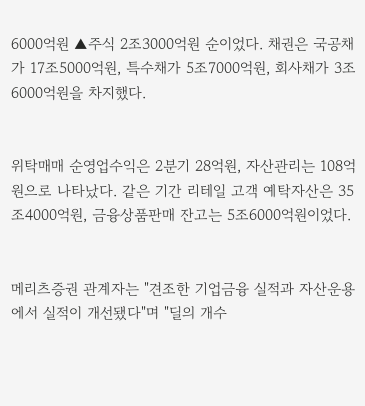6000억원 ▲주식 2조3000억원 순이었다. 채권은 국공채가 17조5000억원, 특수채가 5조7000억원, 회사채가 3조6000억원을 차지했다.


위탁매매 순영업수익은 2분기 28억원, 자산관리는 108억원으로 나타났다. 같은 기간 리테일 고객 예탁자산은 35조4000억원, 금융상품판매 잔고는 5조6000억원이었다.


메리츠증권 관계자는 "견조한 기업금융 실적과 자산운용에서 실적이 개선됐다"며 "딜의 개수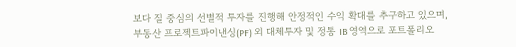보다 질 중심의 선별적 투자를 진행해 안정적인 수익 확대를 추구하고 있으며, 부동산 프로젝트파이낸싱(PF) 외 대체투자 및 정통 IB 영역으로 포트폴리오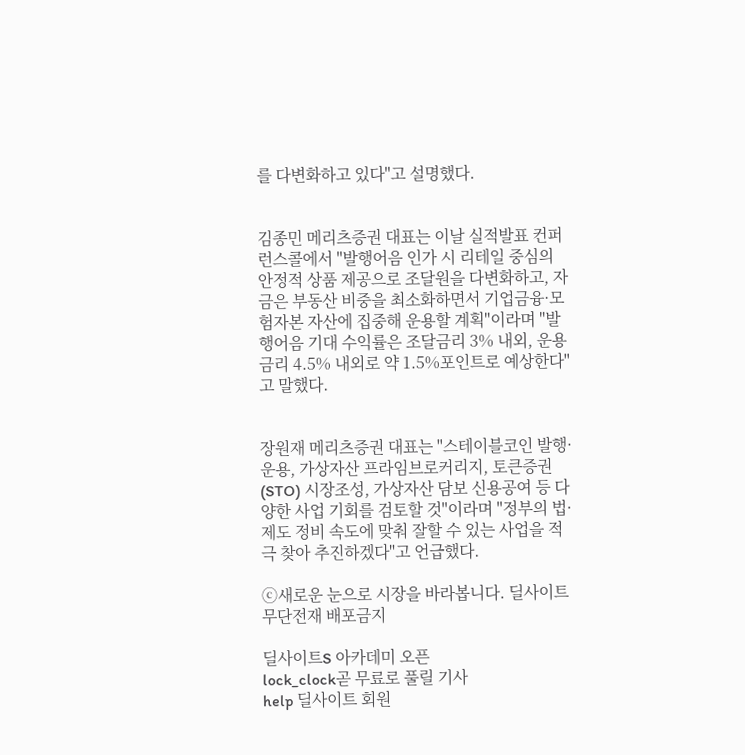를 다변화하고 있다"고 설명했다.


김종민 메리츠증권 대표는 이날 실적발표 컨퍼런스콜에서 "발행어음 인가 시 리테일 중심의 안정적 상품 제공으로 조달원을 다변화하고, 자금은 부동산 비중을 최소화하면서 기업금융·모험자본 자산에 집중해 운용할 계획"이라며 "발행어음 기대 수익률은 조달금리 3% 내외, 운용금리 4.5% 내외로 약 1.5%포인트로 예상한다"고 말했다.


장원재 메리츠증권 대표는 "스테이블코인 발행·운용, 가상자산 프라임브로커리지, 토큰증권(STO) 시장조성, 가상자산 담보 신용공여 등 다양한 사업 기회를 검토할 것"이라며 "정부의 법·제도 정비 속도에 맞춰 잘할 수 있는 사업을 적극 찾아 추진하겠다"고 언급했다.

ⓒ새로운 눈으로 시장을 바라봅니다. 딜사이트 무단전재 배포금지

딜사이트S 아카데미 오픈
lock_clock곧 무료로 풀릴 기사
help 딜사이트 회원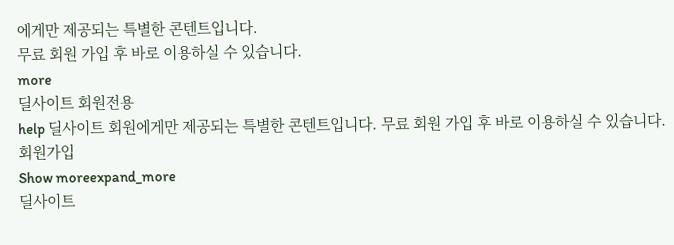에게만 제공되는 특별한 콘텐트입니다.
무료 회원 가입 후 바로 이용하실 수 있습니다.
more
딜사이트 회원전용
help 딜사이트 회원에게만 제공되는 특별한 콘텐트입니다. 무료 회원 가입 후 바로 이용하실 수 있습니다.
회원가입
Show moreexpand_more
딜사이트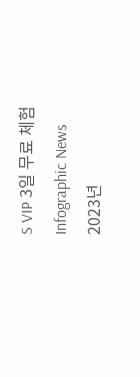S VIP 3일 무료 체험
Infographic News
2023년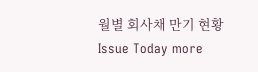월별 회사채 만기 현황
Issue Today more